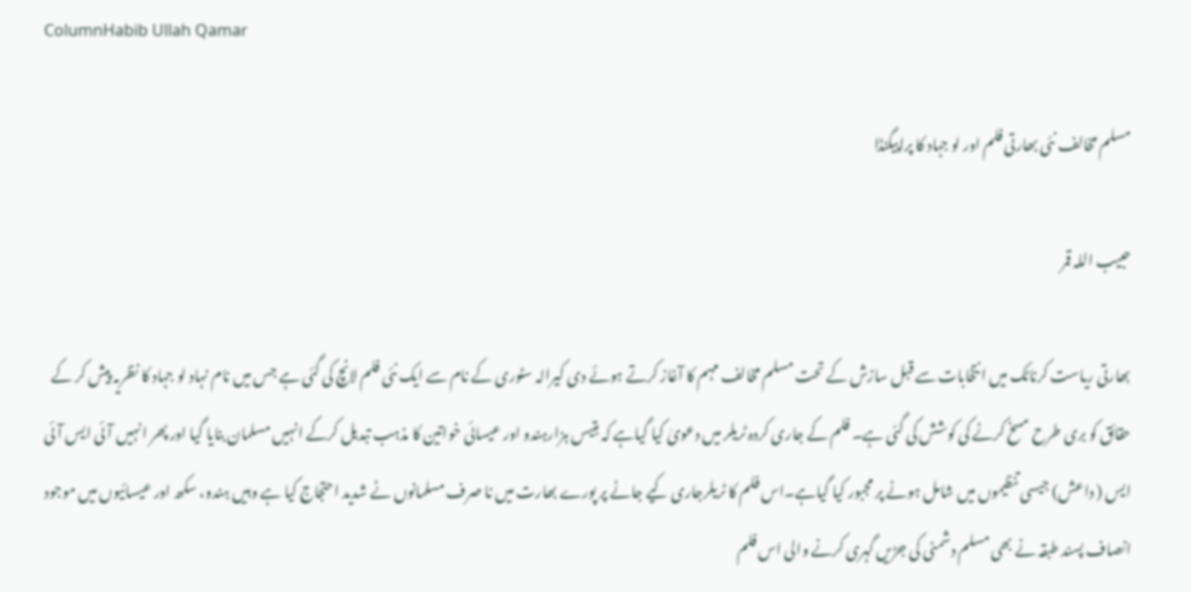ColumnHabib Ullah Qamar

مسلم مخالف نئی بھارتی فلم اور لو جہاد کا پراپیگنڈا

حبیب اللہ قمر

بھارتی ریاست کرناٹک میں انتخابات سے قبل سازش کے تحت مسلم مخالف مہم کا آغاز کرتے ہوئے دی کیرالہ سٹوری کے نام سے ایک نئی فلم لانچ کی گئی ہے جس میں نام نہاد لو جہاد کا نظریہ پیش کر کے حقائق کو بری طرح مسخ کرنے کی کوشش کی گئی ہے۔ فلم کے جاری کردہ ٹریلر میں دعویٰ کیا گیاہے کہ بتیس ہزارہندو اور عیسائی خواتین کا مذہب تبدیل کرکے انہیں مسلمان بنایا گیا اور پھر انہیں آئی ایس آئی ایس ( داعش) جیسی تنظیموں میں شامل ہونے پر مجبور کیا گیاہے۔اس فلم کا ٹریلرجاری کیے جانے پر پورے بھارت میں نا صرف مسلمانوں نے شدید احتجاج کیا ہے وہیں ہندو، سکھ اور عیسائیوں میں موجود انصاف پسند طبقہ نے بھی مسلم دشمنی کی جڑیں گہری کرنے والی اس فلم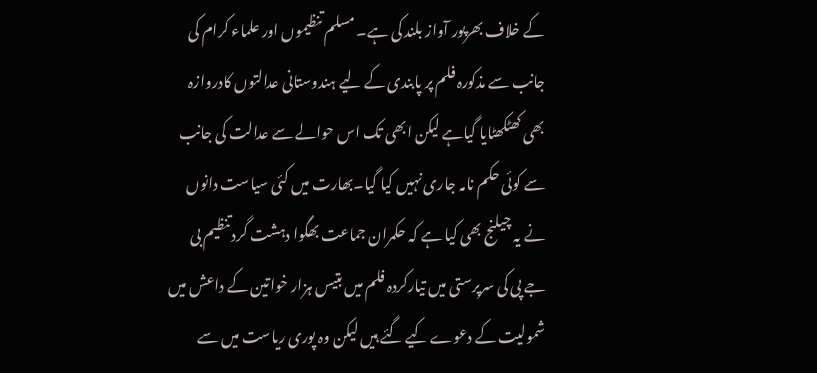کے خلاف بھرپور آواز بلند کی ہے۔ مسلم تنظیموں اور علماء کرام کی جانب سے مذکورہ فلم پر پابندی کے لیے ہندوستانی عدالتوں کادروازہ بھی کھٹکھٹایا گیاہے لیکن ابھی تک اس حوالے سے عدالت کی جانب سے کوئی حکم نامہ جاری نہیں کیا گیا۔بھارت میں کئی سیاست دانوں نے یہ چیلنج بھی کیا ہے کہ حکمران جماعت بھگوا دہشت گرد تنظیم بی جے پی کی سرپرستی میں تیارکردہ فلم میں بتیس ہزار خواتین کے داعش میں شمولیت کے دعوے کیے گئے ہیں لیکن وہ پوری ریاست میں سے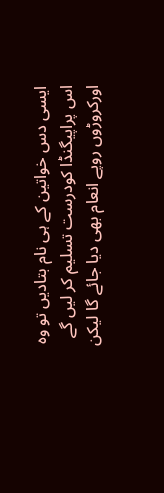ایسی دس خواتین کے ہی نام بتادیں تو وہ اس پراپیگنڈا کودرست تسلیم کر لیں گے اورکروڑوں روپے انعام بھی دیا جائے گا لیکن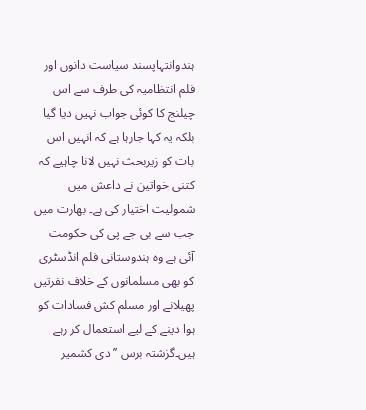ہندوانتہاپسند سیاست دانوں اور فلم انتظامیہ کی طرف سے اس چیلنج کا کوئی جواب نہیں دیا گیا بلکہ یہ کہا جارہا ہے کہ انہیں اس بات کو زیربحث نہیں لانا چاہیے کہ کتنی خواتین نے داعش میں شمولیت اختیار کی ہے۔ بھارت میں جب سے بی جے پی کی حکومت آئی ہے وہ ہندوستانی فلم انڈسٹری کو بھی مسلمانوں کے خلاف نفرتیں پھیلانے اور مسلم کش فسادات کو ہوا دینے کے لیے استعمال کر رہے ہیں۔گزشتہ برس ’’ دی کشمیر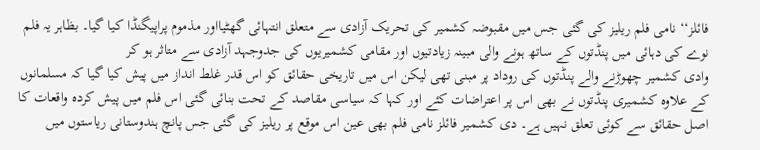فائلز‘‘ نامی فلم ریلیز کی گئی جس میں مقبوضہ کشمیر کی تحریک آزادی سے متعلق انتہائی گھٹیااور مذموم پراپیگنڈا کیا گیا۔ بظاہر یہ فلم نوے کی دہائی میں پنڈتوں کے ساتھ ہونے والی مبینہ زیادتیوں اور مقامی کشمیریوں کی جدوجہد آزادی سے متاثر ہو کر
وادی کشمیر چھوڑنے والے پنڈتوں کی روداد پر مبنی تھی لیکن اس میں تاریخی حقائق کو اس قدر غلط انداز میں پیش کیا گیا کہ مسلمانوں کے علاوہ کشمیری پنڈتوں نے بھی اس پر اعتراضات کئے اور کہا کہ سیاسی مقاصد کے تحت بنائی گئی اس فلم میں پیش کردہ واقعات کا اصل حقائق سے کوئی تعلق نہیں ہے۔ دی کشمیر فائلز نامی فلم بھی عین اس موقع پر ریلیز کی گئی جس پانچ ہندوستانی ریاستوں میں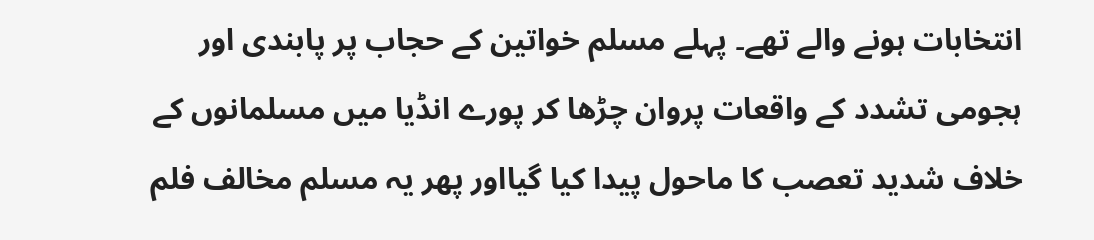انتخابات ہونے والے تھے۔ پہلے مسلم خواتین کے حجاب پر پابندی اور ہجومی تشدد کے واقعات پروان چڑھا کر پورے انڈیا میں مسلمانوں کے خلاف شدید تعصب کا ماحول پیدا کیا گیااور پھر یہ مسلم مخالف فلم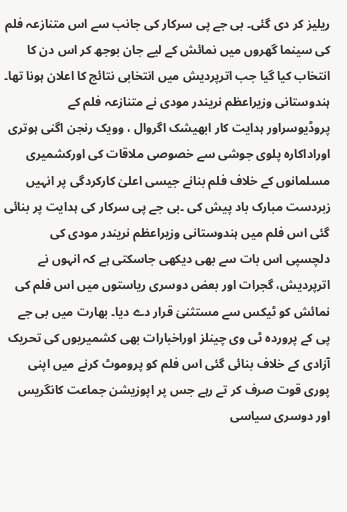ریلیز کر دی گئی۔ بی جے پی سرکار کی جانب سے اس متنازعہ فلم کی سینما گھروں میں نمائش کے لیے جان بوجھ کر اس دن کا انتخاب کیا گیا جب اترپردیش میں انتخابی نتائج کا اعلان ہونا تھا۔ ہندوستانی وزیراعظم نریندر مودی نے متنازعہ فلم کے پروڈیوسراور ہدایت کار ابھیشک اگروال ، وویک رنجن اگنی ہوتری اوراداکارہ پلوی جوشی سے خصوصی ملاقات کی اورکشمیری مسلمانوں کے خلاف فلم بنانے جیسی اعلیٰ کارکردگی پر انہیں زبردست مبارک باد پیش کی ۔بی جے پی سرکار کی ہدایت پر بنائی گئی اس فلم میں ہندوستانی وزیراعظم نریندر مودی کی دلچسپی اس بات سے بھی دیکھی جاسکتی ہے کہ انہوں نے اترپردیش، گجرات اور بعض دوسری ریاستوں میں اس فلم کی نمائش کو ٹیکس سے مستثنیٰ قرار دے دیا۔ بھارت میں بی جے پی کے پروردہ ٹی وی چینلز اوراخبارات بھی کشمیریوں کی تحریک آزادی کے خلاف بنائی گئی اس فلم کو پروموٹ کرنے میں اپنی پوری قوت صرف کر تے رہے جس پر اپوزیشن جماعت کانگریس اور دوسری سیاسی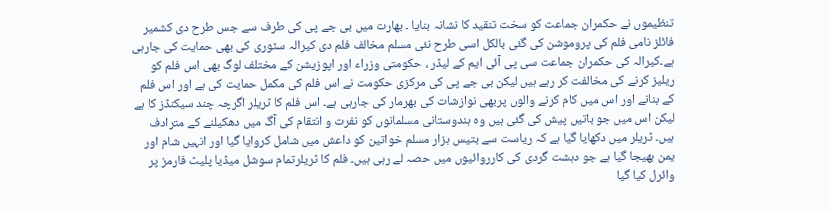تنظیموں نے حکمران جماعت کو سخت تنقید کا نشانہ بنایا ۔ بھارت میں بی جے پی کی طرف سے جس طرح دی کشمیر فائلز نامی فلم کی پروموشن کی گئی بالکل اسی طرح نئی مسلم مخالف فلم دی کیرالہ سٹوری کی بھی حمایت کی جارہی ہے۔کیرالہ کی حکمران جماعت سی پی آئی ایم کے لیڈر ، حکومتی وزراء اور اپوزیشن کے مختلف لوگ بھی اس فلم کو ریلیز کرنے کی مخالفت کر رہے ہیں لیکن بی جے پی کی مرکزی حکومت نے اس فلم کی مکمل حمایت کی ہے اور اس فلم کے بنانے اور اس میں کام کرنے والوں پربھی نوازشات کی بھرمار کی جارہی ہے۔ اس فلم کا ٹریلر اگرچہ چند سیکنڈز کا ہے لیکن اس میں جو باتیں پیش کی گئی ہیں وہ ہندوستانی مسلمانوں کو نفرت و انتقام کی آگ میں دھکیلنے کے مترادف ہیں۔ ٹریلر میں دکھایا گیا ہے کہ ریاست سے بتیس ہزار مسلم خواتین کو داعش میں شامل کروایا گیا اور انہیں شام اور یمن بھیجا گیا ہے جو دہشت گردی کی کارروائیوں میں حصہ لے رہی ہیں۔ فلم کا ٹریلرتمام سوشل میڈیا پلیٹ فارمز پر وائرل کیا گیا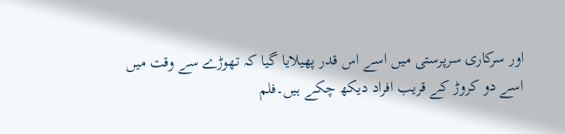اور سرکاری سرپرستی میں اسے اس قدر پھیلایا گیا کہ تھوڑے سے وقت میں اسے دو کروڑ کے قریب افراد دیکھ چکے ہیں۔فلم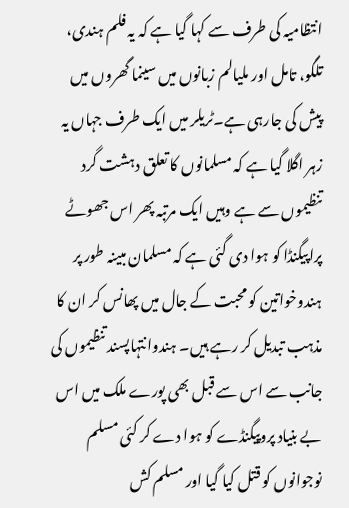انتظامیہ کی طرف سے کہا گیا ہے کہ یہ فلم ہندی، تلگو، تامل اور ملیالم زبانوں میں سینما گھروں میں پیش کی جارہی ہے۔ٹریلر میں ایک طرف جہاں یہ زہر اگلا گیا ہے کہ مسلمانوں کا تعلق دہشت گرد تنظیموں سے ہے وہیں ایک مرتبہ پھر اس جھوٹے پراپیگنڈا کو ہوا دی گئی ہے کہ مسلمان مبینہ طور پر ہندوخواتین کو محبت کے جال میں پھانس کر ان کا مذہب تبدیل کر رہے ہیں۔ ہندوانتہاپسند تنظیموں کی جانب سے اس سے قبل بھی پورے ملک میں اس بے بنیاد پروپیگنڈے کو ہوا دے کر کئی مسلم نوجوانوں کو قتل کیا گیا اور مسلم کش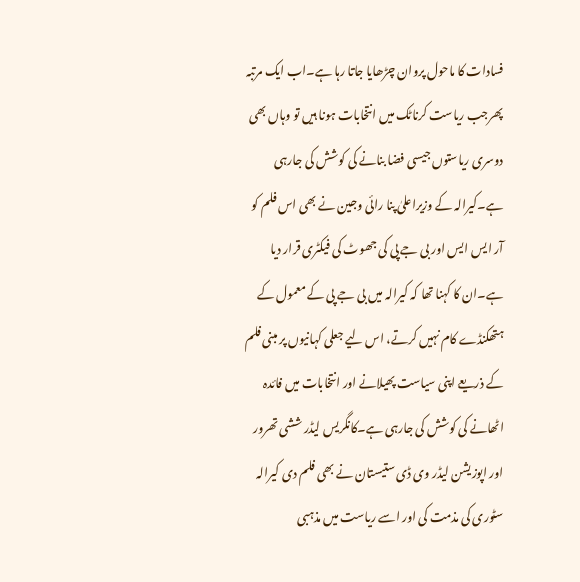فسادات کا ماحول پروان چڑھایا جاتا رہا ہے۔اب ایک مرتبہ پھرجب ریاست کرناٹک میں انتخابات ہونا ہیں تو وہاں بھی دوسری ریاستوں جیسی فضا بنانے کی کوشش کی جارہی ہے۔کیرالہ کے وزیراعلیٰ پنا رائی وجین نے بھی اس فلم کو آر ایس ایس اور بی جے پی کی جھوٹ کی فیکٹری قرار دیا ہے۔ان کا کہنا تھا کہ کیرالہ میں بی جے پی کے معمول کے ہتھکنڈے کام نہیں کرتے، اس لیے جعلی کہانیوں پر مبنی فلم کے ذریعے اپنی سیاست پھیلانے اور انتخابات میں فائدہ اٹھانے کی کوشش کی جارہی ہے۔کانگریس لیڈر ششی تھرور اور اپوزیشن لیڈر وی ڈی ستیستان نے بھی فلم دی کیرالہ سٹوری کی مذمت کی اور اسے ریاست میں مذہبی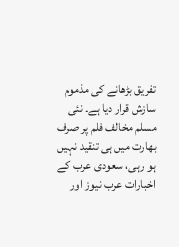تفریق بڑھانے کی مذموم سازش قرار دیا ہے۔ نئی مسلم مخالف فلم پر صرف بھارت میں ہی تنقید نہیں ہو رہی، سعودی عرب کے اخبارات عرب نیوز اور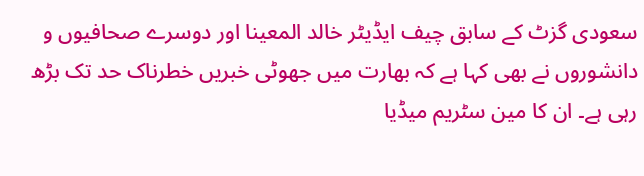سعودی گزٹ کے سابق چیف ایڈیٹر خالد المعینا اور دوسرے صحافیوں و دانشوروں نے بھی کہا ہے کہ بھارت میں جھوٹی خبریں خطرناک حد تک بڑھ رہی ہے۔ ان کا مین سٹریم میڈیا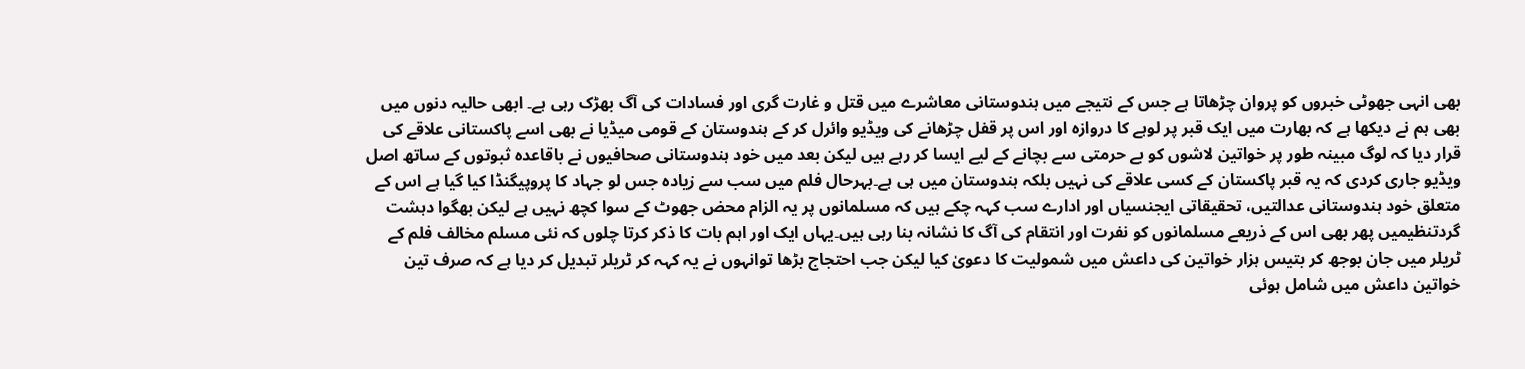بھی انہی جھوٹی خبروں کو پروان چڑھاتا ہے جس کے نتیجے میں ہندوستانی معاشرے میں قتل و غارت گری اور فسادات کی آگ بھڑک رہی ہے۔ ابھی حالیہ دنوں میں بھی ہم نے دیکھا ہے کہ بھارت میں ایک قبر پر لوہے کا دروازہ اور اس پر قفل چڑھانے کی ویڈیو وائرل کر کے ہندوستان کے قومی میڈیا نے بھی اسے پاکستانی علاقے کی قرار دیا کہ لوگ مبینہ طور پر خواتین لاشوں کو بے حرمتی سے بچانے کے لیے ایسا کر رہے ہیں لیکن بعد میں خود ہندوستانی صحافیوں نے باقاعدہ ثبوتوں کے ساتھ اصل ویڈیو جاری کردی کہ یہ قبر پاکستان کے کسی علاقے کی نہیں بلکہ ہندوستان میں ہی ہے۔بہرحال فلم میں سب سے زیادہ جس لو جہاد کا پروپیگنڈا کیا گیا ہے اس کے متعلق خود ہندوستانی عدالتیں، تحقیقاتی ایجنسیاں اور ادارے سب کہہ چکے ہیں کہ مسلمانوں پر یہ الزام محض جھوٹ کے سوا کچھ نہیں ہے لیکن بھگوا دہشت گردتنظیمیں پھر بھی اس کے ذریعے مسلمانوں کو نفرت اور انتقام کی آگ کا نشانہ بنا رہی ہیں۔یہاں ایک اور اہم بات کا ذکر کرتا چلوں کہ نئی مسلم مخالف فلم کے ٹریلر میں جان بوجھ کر بتیس ہزار خواتین کی داعش میں شمولیت کا دعویٰ کیا لیکن جب احتجاج بڑھا توانہوں نے یہ کہہ کر ٹریلر تبدیل کر دیا ہے کہ صرف تین خواتین داعش میں شامل ہوئی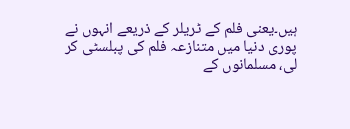ہیں۔یعنی فلم کے ٹریلر کے ذریعے انہوں نے پوری دنیا میں متنازعہ فلم کی پبلسٹی کر لی، مسلمانوں کے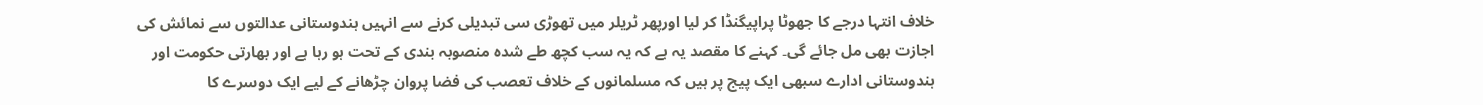خلاف انتہا درجے کا جھوٹا پراپیگنڈا کر لیا اورپھر ٹریلر میں تھوڑی سی تبدیلی کرنے سے انہیں ہندوستانی عدالتوں سے نمائش کی اجازت بھی مل جائے گی۔ کہنے کا مقصد یہ ہے کہ یہ سب کچھ طے شدہ منصوبہ بندی کے تحت ہو رہا ہے اور بھارتی حکومت اور ہندوستانی ادارے سبھی ایک پیج پر ہیں کہ مسلمانوں کے خلاف تعصب کی فضا پروان چڑھانے کے لیے ایک دوسرے کا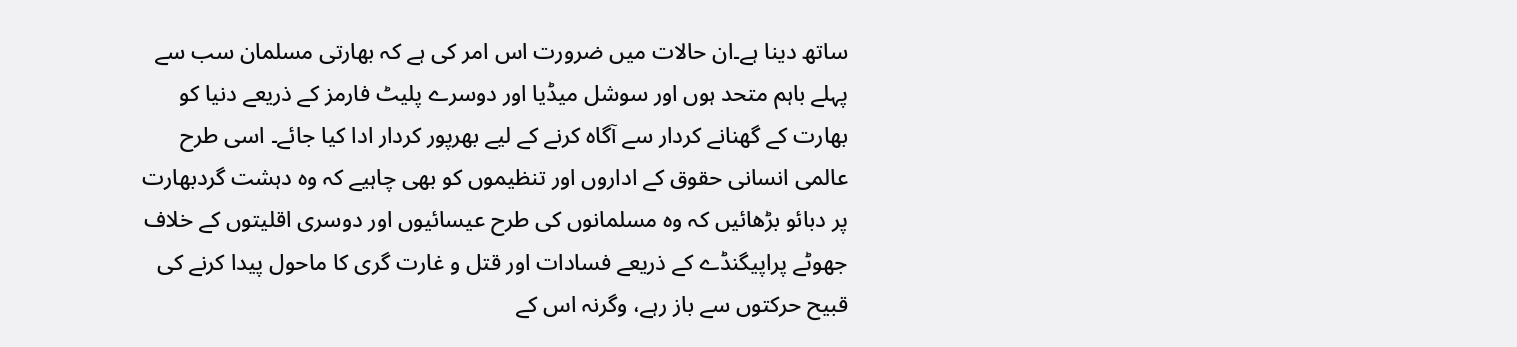ساتھ دینا ہے۔ان حالات میں ضرورت اس امر کی ہے کہ بھارتی مسلمان سب سے پہلے باہم متحد ہوں اور سوشل میڈیا اور دوسرے پلیٹ فارمز کے ذریعے دنیا کو بھارت کے گھنانے کردار سے آگاہ کرنے کے لیے بھرپور کردار ادا کیا جائے۔ اسی طرح عالمی انسانی حقوق کے اداروں اور تنظیموں کو بھی چاہیے کہ وہ دہشت گردبھارت پر دبائو بڑھائیں کہ وہ مسلمانوں کی طرح عیسائیوں اور دوسری اقلیتوں کے خلاف جھوٹے پراپیگنڈے کے ذریعے فسادات اور قتل و غارت گری کا ماحول پیدا کرنے کی قبیح حرکتوں سے باز رہے، وگرنہ اس کے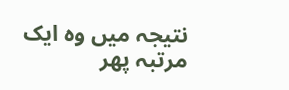نتیجہ میں وہ ایک مرتبہ پھر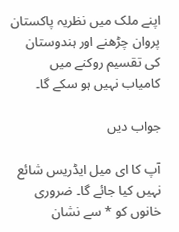اپنے ملک میں نظریہ پاکستان پروان چڑھنے اور ہندوستان کی تقسیم روکنے میں کامیاب نہیں ہو سکے گا۔

جواب دیں

آپ کا ای میل ایڈریس شائع نہیں کیا جائے گا۔ ضروری خانوں کو * سے نشان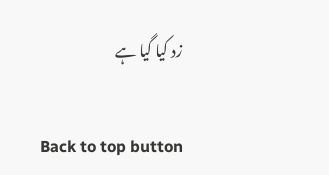زد کیا گیا ہے

Back to top button